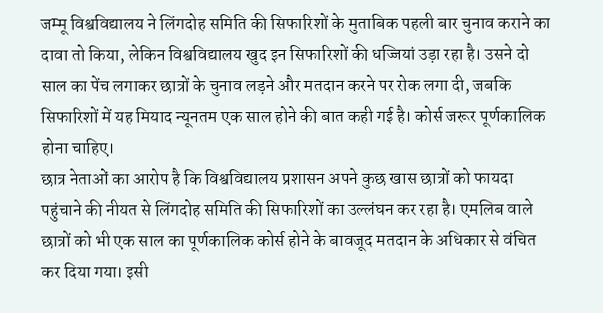जम्मू विश्वविद्यालय ने लिंगदोह समिति की सिफारिशों के मुताबिक पहली बार चुनाव कराने का दावा तो किया, लेकिन विश्वविद्यालय खुद इन सिफारिशों की धज्जियां उड़ा रहा है। उसने दो साल का पेंच लगाकर छात्रों के चुनाव लड़ने और मतदान करने पर रोक लगा दी, जबकि सिफारिशों में यह मियाद न्यूनतम एक साल होने की बात कही गई है। कोर्स जरूर पूर्णकालिक होना चाहिए।
छात्र नेताओं का आरोप है कि विश्वविद्यालय प्रशासन अपने कुछ खास छात्रों को फायदा पहुंचाने की नीयत से लिंगदोह समिति की सिफारिशों का उल्लंघन कर रहा है। एमलिब वाले छात्रों को भी एक साल का पूर्णकालिक कोर्स होने के बावजूद मतदान के अधिकार से वंचित कर दिया गया। इसी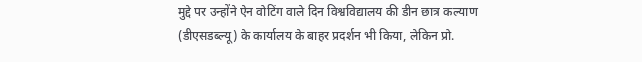मुद्दे पर उन्होंने ऐन वोटिंग वाले दिन विश्वविद्यालय की डीन छात्र कल्याण (डीएसडब्ल्यू) के कार्यालय के बाहर प्रदर्शन भी किया, लेकिन प्रो.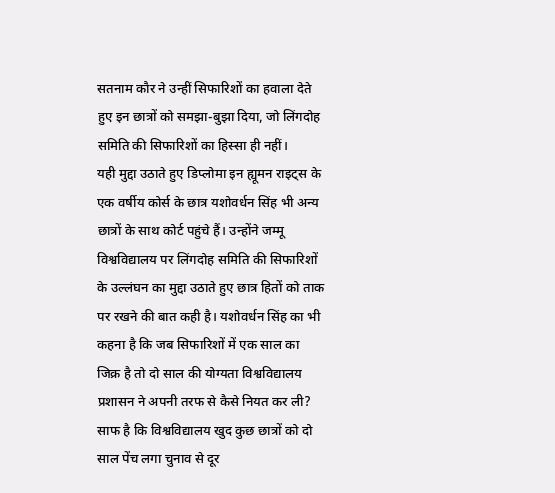सतनाम कौर ने उन्हीं सिफारिशों का हवाला देते हुए इन छात्रों को समझा-बुझा दिया, जो लिंगदोह समिति की सिफारिशों का हिस्सा ही नहीं।
यही मुद्दा उठाते हुए डिप्लोमा इन ह्यूमन राइट्स के एक वर्षीय कोर्स के छात्र यशोवर्धन सिंह भी अन्य छात्रों के साथ कोर्ट पहुंचे हैं। उन्होंने जम्मू विश्वविद्यालय पर लिंगदोह समिति की सिफारिशों के उल्लंघन का मुद्दा उठाते हुए छात्र हितों को ताक पर रखने की बात कही है। यशोवर्धन सिंह का भी कहना है कि जब सिफारिशों में एक साल का जिक्र है तो दो साल की योग्यता विश्वविद्यालय प्रशासन ने अपनी तरफ से कैसे नियत कर ली? साफ है कि विश्वविद्यालय खुद कुछ छात्रों को दो साल पेंच लगा चुनाव से दूर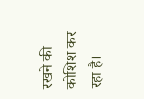रखने की कोशिश कर रहा है।